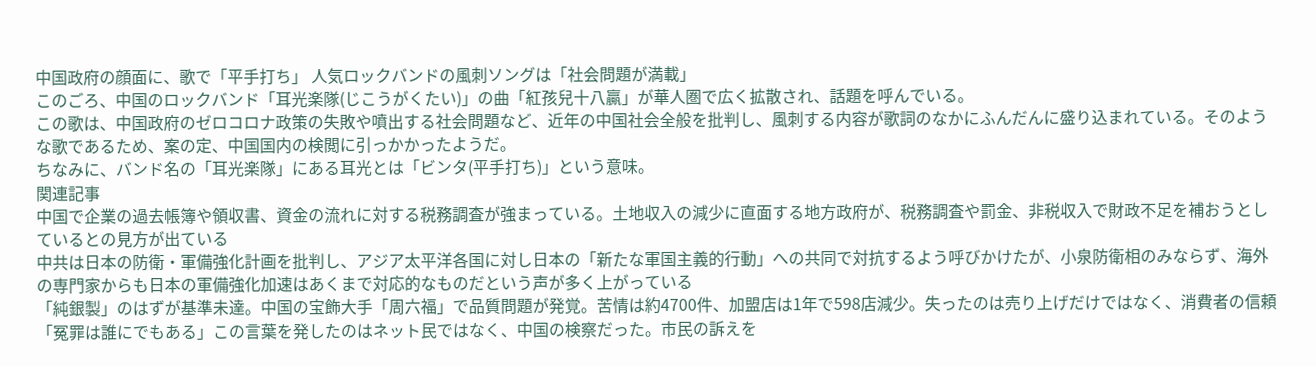中国政府の顔面に、歌で「平手打ち」 人気ロックバンドの風刺ソングは「社会問題が満載」
このごろ、中国のロックバンド「耳光楽隊(じこうがくたい)」の曲「紅孩兒十八贏」が華人圏で広く拡散され、話題を呼んでいる。
この歌は、中国政府のゼロコロナ政策の失敗や噴出する社会問題など、近年の中国社会全般を批判し、風刺する内容が歌詞のなかにふんだんに盛り込まれている。そのような歌であるため、案の定、中国国内の検閲に引っかかったようだ。
ちなみに、バンド名の「耳光楽隊」にある耳光とは「ビンタ(平手打ち)」という意味。
関連記事
中国で企業の過去帳簿や領収書、資金の流れに対する税務調査が強まっている。土地収入の減少に直面する地方政府が、税務調査や罰金、非税収入で財政不足を補おうとしているとの見方が出ている
中共は日本の防衛・軍備強化計画を批判し、アジア太平洋各国に対し日本の「新たな軍国主義的行動」への共同で対抗するよう呼びかけたが、小泉防衛相のみならず、海外の専門家からも日本の軍備強化加速はあくまで対応的なものだという声が多く上がっている
「純銀製」のはずが基準未達。中国の宝飾大手「周六福」で品質問題が発覚。苦情は約4700件、加盟店は1年で598店減少。失ったのは売り上げだけではなく、消費者の信頼
「冤罪は誰にでもある」この言葉を発したのはネット民ではなく、中国の検察だった。市民の訴えを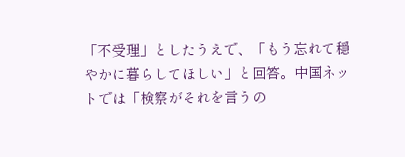「不受理」としたうえで、「もう忘れて穏やかに暮らしてほしい」と回答。中国ネットでは「検察がそれを言うの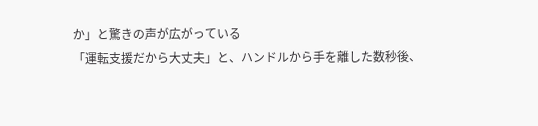か」と驚きの声が広がっている
「運転支援だから大丈夫」と、ハンドルから手を離した数秒後、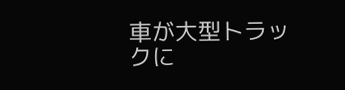車が大型トラックに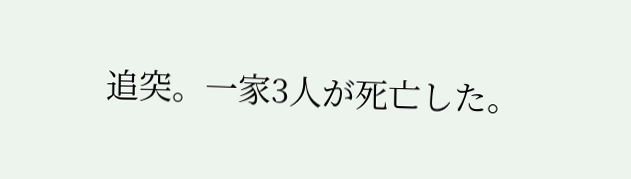追突。一家3人が死亡した。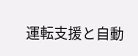運転支援と自動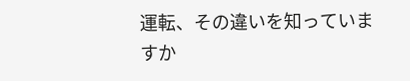運転、その違いを知っていますか